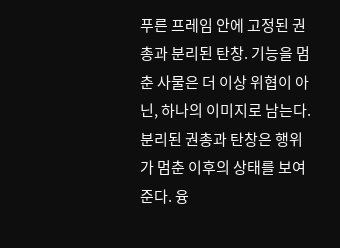푸른 프레임 안에 고정된 권총과 분리된 탄창. 기능을 멈춘 사물은 더 이상 위협이 아닌, 하나의 이미지로 남는다. 분리된 권총과 탄창은 행위가 멈춘 이후의 상태를 보여준다. 융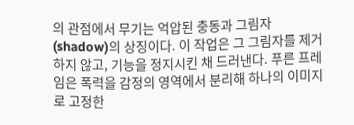의 관점에서 무기는 억압된 충동과 그림자(shadow)의 상징이다. 이 작업은 그 그림자를 제거하지 않고, 기능을 정지시킨 채 드러낸다. 푸른 프레임은 폭력을 감정의 영역에서 분리해 하나의 이미지로 고정한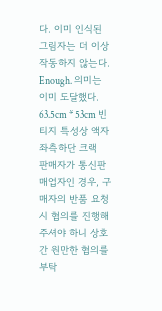다. 이미 인식된 그림자는 더 이상 작동하지 않는다. Enough. 의미는 이미 도달했다. 63.5cm * 53cm 빈티지 특성상 액자 좌측하단 크랙
판매자가 통신판매업자인 경우, 구매자의 반품 요청 시 협의를 진행해 주셔야 하니 상호 간 원만한 협의를 부탁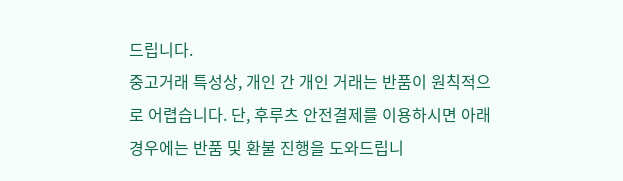드립니다.
중고거래 특성상, 개인 간 개인 거래는 반품이 원칙적으로 어렵습니다. 단, 후루츠 안전결제를 이용하시면 아래 경우에는 반품 및 환불 진행을 도와드립니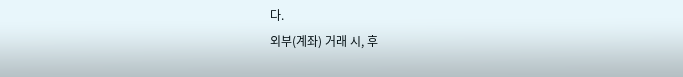다.
외부(계좌) 거래 시, 후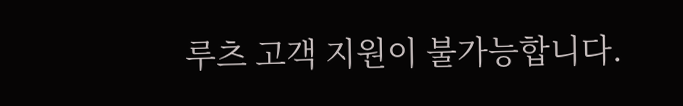루츠 고객 지원이 불가능합니다.